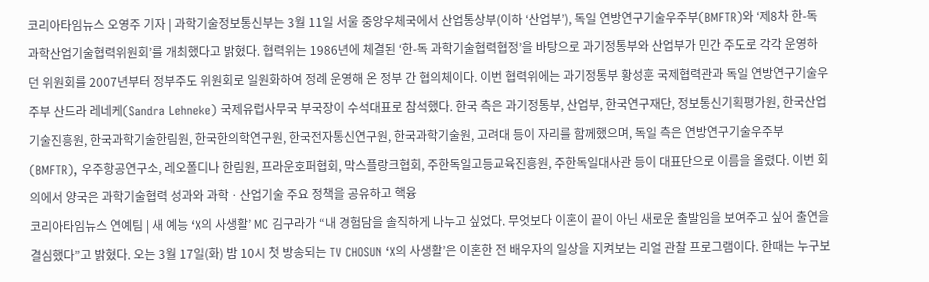코리아타임뉴스 오영주 기자 | 과학기술정보통신부는 3월 11일 서울 중앙우체국에서 산업통상부(이하 ‘산업부’), 독일 연방연구기술우주부(BMFTR)와 ‘제8차 한-독 과학산업기술협력위원회’를 개최했다고 밝혔다. 협력위는 1986년에 체결된 ‘한-독 과학기술협력협정’을 바탕으로 과기정통부와 산업부가 민간 주도로 각각 운영하던 위원회를 2007년부터 정부주도 위원회로 일원화하여 정례 운영해 온 정부 간 협의체이다. 이번 협력위에는 과기정통부 황성훈 국제협력관과 독일 연방연구기술우주부 산드라 레네케(Sandra Lehneke) 국제유럽사무국 부국장이 수석대표로 참석했다. 한국 측은 과기정통부, 산업부, 한국연구재단, 정보통신기획평가원, 한국산업기술진흥원, 한국과학기술한림원, 한국한의학연구원, 한국전자통신연구원, 한국과학기술원, 고려대 등이 자리를 함께했으며, 독일 측은 연방연구기술우주부(BMFTR), 우주항공연구소, 레오폴디나 한림원, 프라운호퍼협회, 막스플랑크협회, 주한독일고등교육진흥원, 주한독일대사관 등이 대표단으로 이름을 올렸다. 이번 회의에서 양국은 과학기술협력 성과와 과학ㆍ산업기술 주요 정책을 공유하고 핵융
코리아타임뉴스 연예팀 | 새 예능 ‘X의 사생활’ MC 김구라가 “내 경험담을 솔직하게 나누고 싶었다. 무엇보다 이혼이 끝이 아닌 새로운 출발임을 보여주고 싶어 출연을 결심했다”고 밝혔다. 오는 3월 17일(화) 밤 10시 첫 방송되는 TV CHOSUN ‘X의 사생활’은 이혼한 전 배우자의 일상을 지켜보는 리얼 관찰 프로그램이다. 한때는 누구보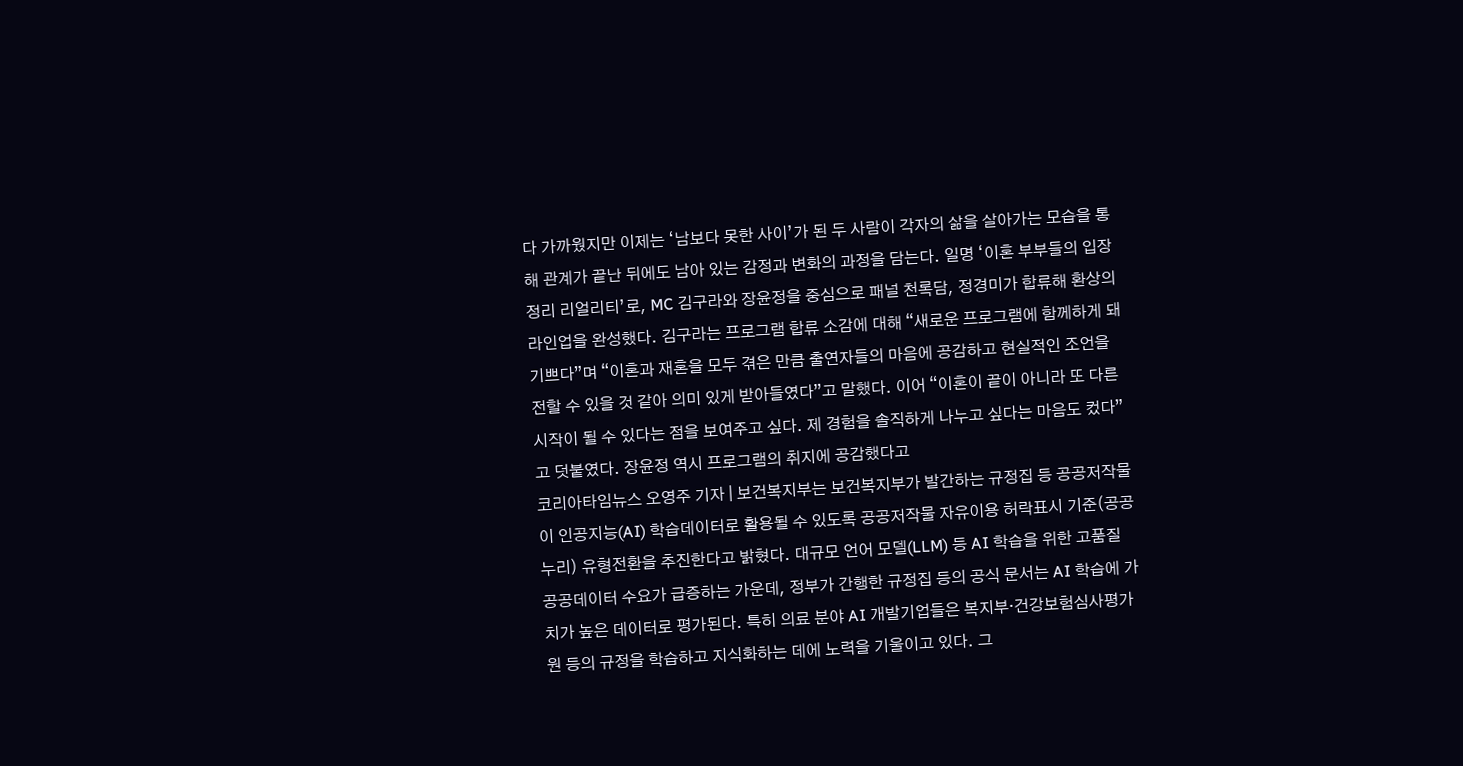다 가까웠지만 이제는 ‘남보다 못한 사이’가 된 두 사람이 각자의 삶을 살아가는 모습을 통해 관계가 끝난 뒤에도 남아 있는 감정과 변화의 과정을 담는다. 일명 ‘이혼 부부들의 입장 정리 리얼리티’로, MC 김구라와 장윤정을 중심으로 패널 천록담, 정경미가 합류해 환상의 라인업을 완성했다. 김구라는 프로그램 합류 소감에 대해 “새로운 프로그램에 함께하게 돼 기쁘다”며 “이혼과 재혼을 모두 겪은 만큼 출연자들의 마음에 공감하고 현실적인 조언을 전할 수 있을 것 같아 의미 있게 받아들였다”고 말했다. 이어 “이혼이 끝이 아니라 또 다른 시작이 될 수 있다는 점을 보여주고 싶다. 제 경험을 솔직하게 나누고 싶다는 마음도 컸다”고 덧붙였다. 장윤정 역시 프로그램의 취지에 공감했다고
코리아타임뉴스 오영주 기자 | 보건복지부는 보건복지부가 발간하는 규정집 등 공공저작물이 인공지능(AI) 학습데이터로 활용될 수 있도록 공공저작물 자유이용 허락표시 기준(공공누리) 유형전환을 추진한다고 밝혔다. 대규모 언어 모델(LLM) 등 AI 학습을 위한 고품질 공공데이터 수요가 급증하는 가운데, 정부가 간행한 규정집 등의 공식 문서는 AI 학습에 가치가 높은 데이터로 평가된다. 특히 의료 분야 AI 개발기업들은 복지부·건강보험심사평가원 등의 규정을 학습하고 지식화하는 데에 노력을 기울이고 있다. 그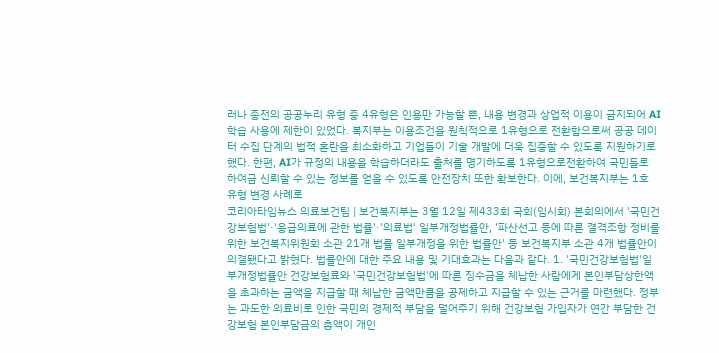러나 종전의 공공누리 유형 중 4유형은 인용만 가능할 뿐, 내용 변경과 상업적 이용이 금지되어 AI 학습 사용에 제한이 있었다. 복지부는 이용조건을 원칙적으로 1유형으로 전환함으로써 공공 데이터 수집 단계의 법적 혼란을 최소화하고 기업들이 기술 개발에 더욱 집중할 수 있도록 지원하기로 했다. 한편, AI가 규정의 내용을 학습하더라도 출처를 명기하도록 1유형으로전환하여 국민들로 하여금 신뢰할 수 있는 정보를 얻을 수 있도록 안전장치 또한 확보한다. 이에, 보건복지부는 1호 유형 변경 사례로
코리아타임뉴스 의료보건팀 | 보건복지부는 3월 12일 제433회 국회(임시회) 본회의에서 '국민건강보험법'·'응급의료에 관한 법률'·'의료법' 일부개정법률안, '파산선고 등에 따른 결격조항 정비를 위한 보건복지위원회 소관 21개 법률 일부개정을 위한 법률안' 등 보건복지부 소관 4개 법률안이 의결됐다고 밝혔다. 법률안에 대한 주요 내용 및 기대효과는 다음과 같다. 1. '국민건강보험법'일부개정법률안 건강보험료와 '국민건강보험법'에 따른 징수금을 체납한 사람에게 본인부담상한액을 초과하는 금액을 지급할 때 체납한 금액만큼을 공제하고 지급할 수 있는 근거를 마련했다. 정부는 과도한 의료비로 인한 국민의 경제적 부담을 덜어주기 위해 건강보험 가입자가 연간 부담한 건강보험 본인부담금의 총액이 개인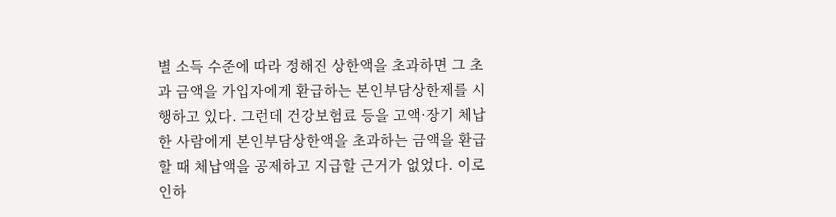별 소득 수준에 따라 정해진 상한액을 초과하면 그 초과 금액을 가입자에게 환급하는 본인부담상한제를 시행하고 있다. 그런데 건강보험료 등을 고액·장기 체납한 사람에게 본인부담상한액을 초과하는 금액을 환급할 때 체납액을 공제하고 지급할 근거가 없었다. 이로 인하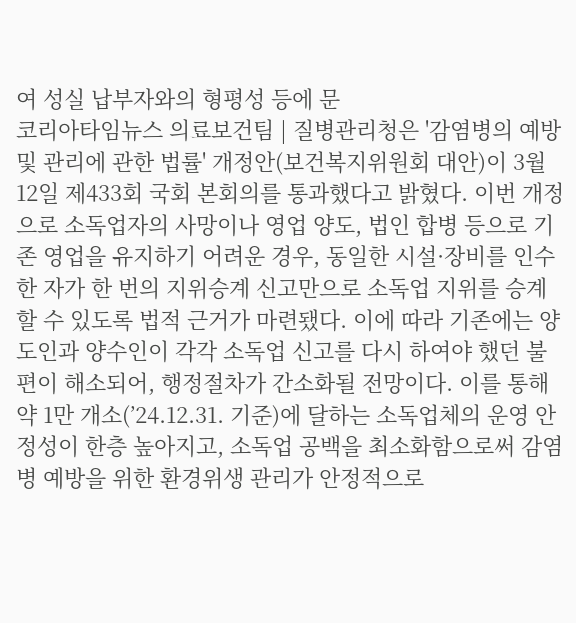여 성실 납부자와의 형평성 등에 문
코리아타임뉴스 의료보건팀 | 질병관리청은 '감염병의 예방 및 관리에 관한 법률' 개정안(보건복지위원회 대안)이 3월 12일 제433회 국회 본회의를 통과했다고 밝혔다. 이번 개정으로 소독업자의 사망이나 영업 양도, 법인 합병 등으로 기존 영업을 유지하기 어려운 경우, 동일한 시설·장비를 인수한 자가 한 번의 지위승계 신고만으로 소독업 지위를 승계할 수 있도록 법적 근거가 마련됐다. 이에 따라 기존에는 양도인과 양수인이 각각 소독업 신고를 다시 하여야 했던 불편이 해소되어, 행정절차가 간소화될 전망이다. 이를 통해 약 1만 개소(’24.12.31. 기준)에 달하는 소독업체의 운영 안정성이 한층 높아지고, 소독업 공백을 최소화함으로써 감염병 예방을 위한 환경위생 관리가 안정적으로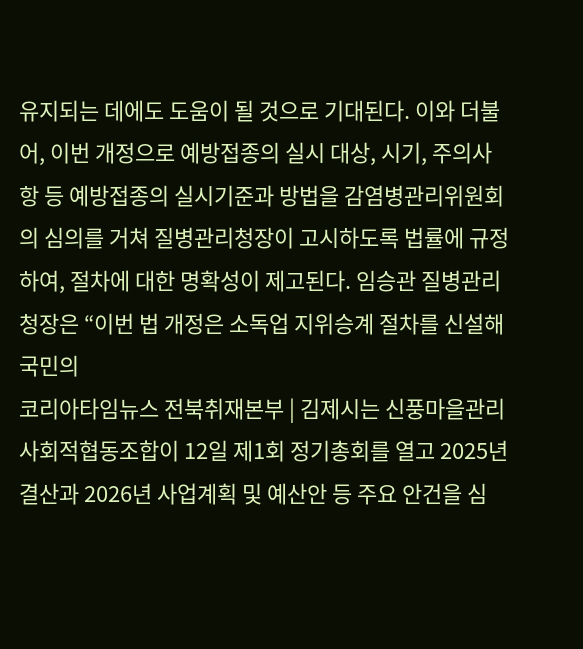유지되는 데에도 도움이 될 것으로 기대된다. 이와 더불어, 이번 개정으로 예방접종의 실시 대상, 시기, 주의사항 등 예방접종의 실시기준과 방법을 감염병관리위원회의 심의를 거쳐 질병관리청장이 고시하도록 법률에 규정하여, 절차에 대한 명확성이 제고된다. 임승관 질병관리청장은 “이번 법 개정은 소독업 지위승계 절차를 신설해 국민의
코리아타임뉴스 전북취재본부 | 김제시는 신풍마을관리사회적협동조합이 12일 제1회 정기총회를 열고 2025년 결산과 2026년 사업계획 및 예산안 등 주요 안건을 심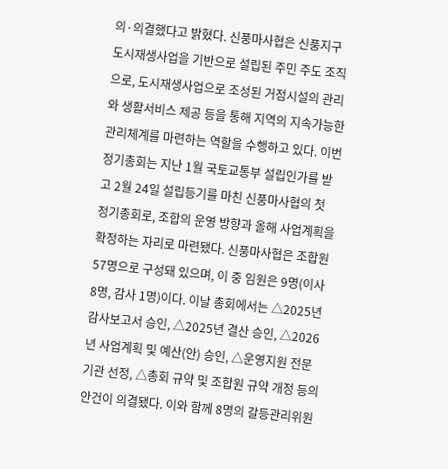의·의결했다고 밝혔다. 신풍마사협은 신풍지구 도시재생사업을 기반으로 설립된 주민 주도 조직으로, 도시재생사업으로 조성된 거점시설의 관리와 생활서비스 제공 등을 통해 지역의 지속가능한 관리체계를 마련하는 역할을 수행하고 있다. 이번 정기총회는 지난 1월 국토교통부 설립인가를 받고 2월 24일 설립등기를 마친 신풍마사협의 첫 정기총회로, 조합의 운영 방향과 올해 사업계획을 확정하는 자리로 마련됐다. 신풍마사협은 조합원 57명으로 구성돼 있으며, 이 중 임원은 9명(이사 8명, 감사 1명)이다. 이날 총회에서는 △2025년 감사보고서 승인, △2025년 결산 승인, △2026년 사업계획 및 예산(안) 승인, △운영지원 전문기관 선정, △총회 규약 및 조합원 규약 개정 등의 안건이 의결됐다. 이와 함께 8명의 갈등관리위원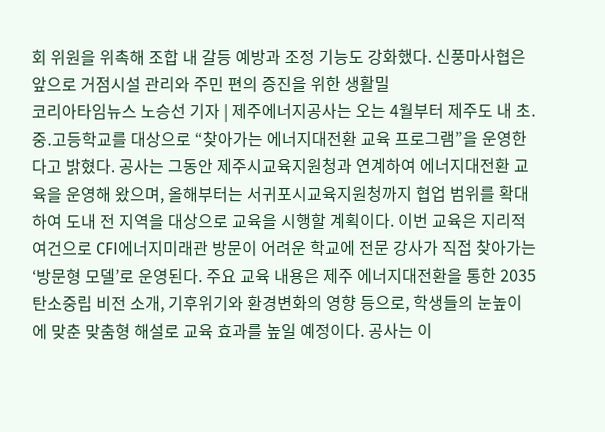회 위원을 위촉해 조합 내 갈등 예방과 조정 기능도 강화했다. 신풍마사협은 앞으로 거점시설 관리와 주민 편의 증진을 위한 생활밀
코리아타임뉴스 노승선 기자 | 제주에너지공사는 오는 4월부터 제주도 내 초․중․고등학교를 대상으로 “찾아가는 에너지대전환 교육 프로그램”을 운영한다고 밝혔다. 공사는 그동안 제주시교육지원청과 연계하여 에너지대전환 교육을 운영해 왔으며, 올해부터는 서귀포시교육지원청까지 협업 범위를 확대하여 도내 전 지역을 대상으로 교육을 시행할 계획이다. 이번 교육은 지리적 여건으로 CFI에너지미래관 방문이 어려운 학교에 전문 강사가 직접 찾아가는 ‘방문형 모델’로 운영된다. 주요 교육 내용은 제주 에너지대전환을 통한 2035 탄소중립 비전 소개, 기후위기와 환경변화의 영향 등으로, 학생들의 눈높이에 맞춘 맞춤형 해설로 교육 효과를 높일 예정이다. 공사는 이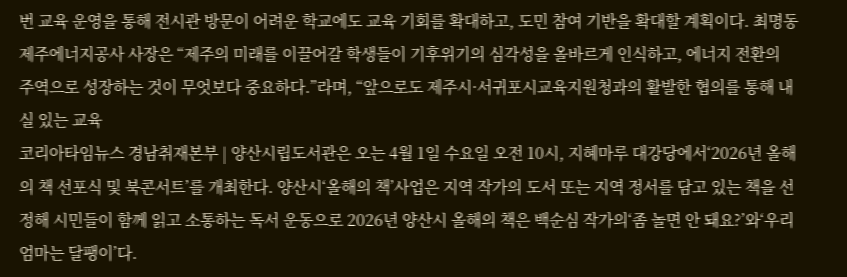번 교육 운영을 통해 전시관 방문이 어려운 학교에도 교육 기회를 확대하고, 도민 참여 기반을 확대할 계획이다. 최명동 제주에너지공사 사장은 “제주의 미래를 이끌어갈 학생들이 기후위기의 심각성을 올바르게 인식하고, 에너지 전환의 주역으로 성장하는 것이 무엇보다 중요하다.”라며, “앞으로도 제주시·서귀포시교육지원청과의 활발한 협의를 통해 내실 있는 교육
코리아타임뉴스 경남취재본부 | 양산시립도서관은 오는 4월 1일 수요일 오전 10시, 지혜마루 대강당에서‘2026년 올해의 책 선포식 및 북콘서트’를 개최한다. 양산시‘올해의 책’사업은 지역 작가의 도서 또는 지역 정서를 담고 있는 책을 선정해 시민들이 함께 읽고 소통하는 독서 운동으로 2026년 양산시 올해의 책은 백순심 작가의‘좀 놀면 안 돼요?’와‘우리 엄마는 달팽이’다.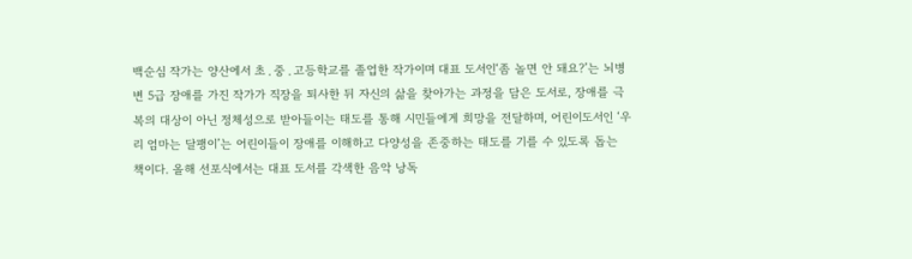백순심 작가는 양산에서 초․중․고등학교를 졸업한 작가이며 대표 도서인‘좀 놀면 안 돼요?’는 뇌병변 5급 장애를 가진 작가가 직장을 퇴사한 뒤 자신의 삶을 찾아가는 과정을 담은 도서로, 장애를 극복의 대상이 아닌 정체성으로 받아들이는 태도를 통해 시민들에게 희망을 전달하며, 어린이도서인 ‘우리 엄마는 달팽이’는 어린이들이 장애를 이해하고 다양성을 존중하는 태도를 기를 수 있도록 돕는 책이다. 올해 선포식에서는 대표 도서를 각색한 음악 낭독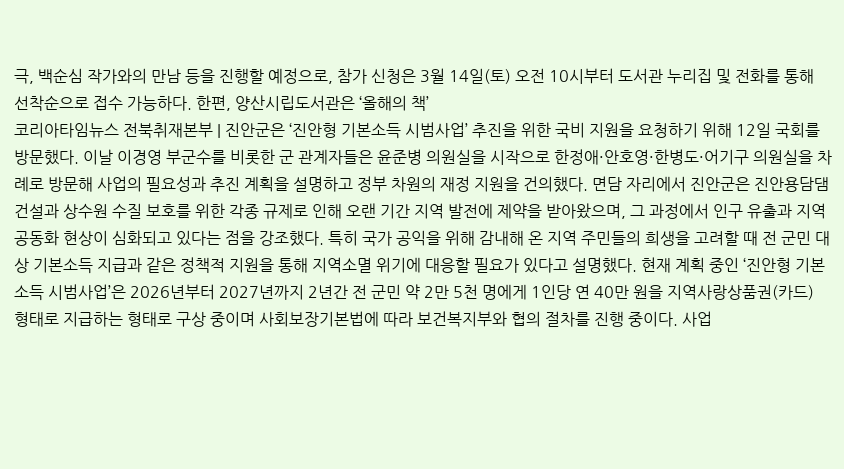극, 백순심 작가와의 만남 등을 진행할 예정으로, 참가 신청은 3월 14일(토) 오전 10시부터 도서관 누리집 및 전화를 통해 선착순으로 접수 가능하다. 한편, 양산시립도서관은 ‘올해의 책’
코리아타임뉴스 전북취재본부 | 진안군은 ‘진안형 기본소득 시범사업’ 추진을 위한 국비 지원을 요청하기 위해 12일 국회를 방문했다. 이날 이경영 부군수를 비롯한 군 관계자들은 윤준병 의원실을 시작으로 한정애·안호영·한병도·어기구 의원실을 차례로 방문해 사업의 필요성과 추진 계획을 설명하고 정부 차원의 재정 지원을 건의했다. 면담 자리에서 진안군은 진안용담댐 건설과 상수원 수질 보호를 위한 각종 규제로 인해 오랜 기간 지역 발전에 제약을 받아왔으며, 그 과정에서 인구 유출과 지역 공동화 현상이 심화되고 있다는 점을 강조했다. 특히 국가 공익을 위해 감내해 온 지역 주민들의 희생을 고려할 때 전 군민 대상 기본소득 지급과 같은 정책적 지원을 통해 지역소멸 위기에 대응할 필요가 있다고 설명했다. 현재 계획 중인 ‘진안형 기본소득 시범사업’은 2026년부터 2027년까지 2년간 전 군민 약 2만 5천 명에게 1인당 연 40만 원을 지역사랑상품권(카드) 형태로 지급하는 형태로 구상 중이며 사회보장기본법에 따라 보건복지부와 협의 절차를 진행 중이다. 사업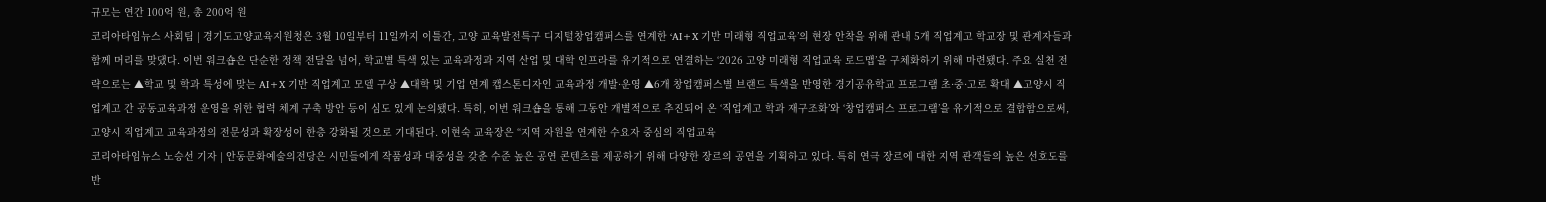규모는 연간 100억 원, 총 200억 원
코리아타임뉴스 사회팀 | 경기도고양교육지원청은 3월 10일부터 11일까지 이틀간, 고양 교육발전특구 디지털창업캠퍼스를 연계한 ‘AI+X 기반 미래형 직업교육’의 현장 안착을 위해 관내 5개 직업계고 학교장 및 관계자들과 함께 머리를 맞댔다. 이번 워크숍은 단순한 정책 전달을 넘어, 학교별 특색 있는 교육과정과 지역 산업 및 대학 인프라를 유기적으로 연결하는 ‘2026 고양 미래형 직업교육 로드맵’을 구체화하기 위해 마련됐다. 주요 실천 전략으로는 ▲학교 및 학과 특성에 맞는 AI+X 기반 직업계고 모델 구상 ▲대학 및 기업 연계 캡스톤디자인 교육과정 개발·운영 ▲6개 창업캠퍼스별 브랜드 특색을 반영한 경기공유학교 프로그램 초·중·고로 확대 ▲고양시 직업계고 간 공동교육과정 운영을 위한 협력 체계 구축 방안 등이 심도 있게 논의됐다. 특히, 이번 워크숍을 통해 그동안 개별적으로 추진되어 온 ‘직업계고 학과 재구조화’와 ‘창업캠퍼스 프로그램’을 유기적으로 결합함으로써, 고양시 직업계고 교육과정의 전문성과 확장성이 한층 강화될 것으로 기대된다. 이현숙 교육장은 “지역 자원을 연계한 수요자 중심의 직업교육
코리아타임뉴스 노승선 기자 | 안동문화예술의전당은 시민들에게 작품성과 대중성을 갖춘 수준 높은 공연 콘텐츠를 제공하기 위해 다양한 장르의 공연을 기획하고 있다. 특히 연극 장르에 대한 지역 관객들의 높은 선호도를 반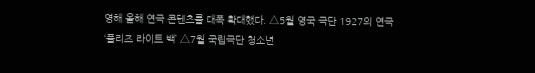영해 올해 연극 콘텐츠를 대폭 확대했다. △5월 영국 극단 1927의 연극 ‘플리즈 라이트 백’ △7월 국립극단 청소년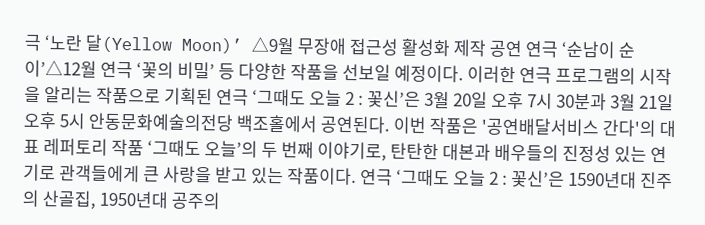극 ‘노란 달(Yellow Moon)’ △9월 무장애 접근성 활성화 제작 공연 연극 ‘순남이 순이’△12월 연극 ‘꽃의 비밀’ 등 다양한 작품을 선보일 예정이다. 이러한 연극 프로그램의 시작을 알리는 작품으로 기획된 연극 ‘그때도 오늘 2 : 꽃신’은 3월 20일 오후 7시 30분과 3월 21일 오후 5시 안동문화예술의전당 백조홀에서 공연된다. 이번 작품은 '공연배달서비스 간다'의 대표 레퍼토리 작품 ‘그때도 오늘’의 두 번째 이야기로, 탄탄한 대본과 배우들의 진정성 있는 연기로 관객들에게 큰 사랑을 받고 있는 작품이다. 연극 ‘그때도 오늘 2 : 꽃신’은 1590년대 진주의 산골집, 1950년대 공주의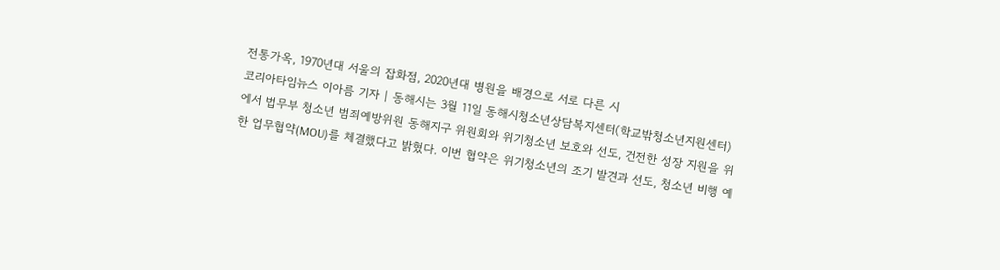전통가옥, 1970년대 서울의 잡화점, 2020년대 병원을 배경으로 서로 다른 시
코리아타임뉴스 이아름 기자 | 동해시는 3월 11일 동해시청소년상담복지센터(학교밖청소년지원센터)에서 법무부 청소년 범죄예방위원 동해지구 위원회와 위기청소년 보호와 선도, 건전한 성장 지원을 위한 업무협약(MOU)를 체결했다고 밝혔다. 이번 협약은 위기청소년의 조기 발견과 선도, 청소년 비행 예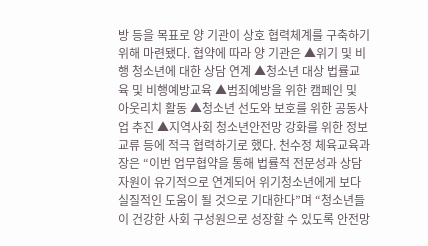방 등을 목표로 양 기관이 상호 협력체계를 구축하기 위해 마련됐다. 협약에 따라 양 기관은 ▲위기 및 비행 청소년에 대한 상담 연계 ▲청소년 대상 법률교육 및 비행예방교육 ▲범죄예방을 위한 캠페인 및 아웃리치 활동 ▲청소년 선도와 보호를 위한 공동사업 추진 ▲지역사회 청소년안전망 강화를 위한 정보 교류 등에 적극 협력하기로 했다. 천수정 체육교육과장은 “이번 업무협약을 통해 법률적 전문성과 상담 자원이 유기적으로 연계되어 위기청소년에게 보다 실질적인 도움이 될 것으로 기대한다”며 “청소년들이 건강한 사회 구성원으로 성장할 수 있도록 안전망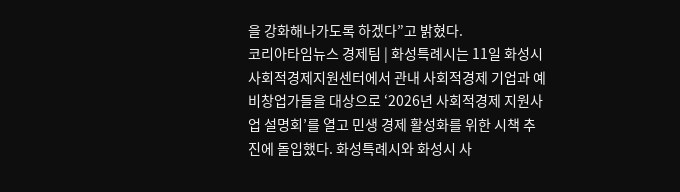을 강화해나가도록 하겠다”고 밝혔다.
코리아타임뉴스 경제팀 | 화성특례시는 11일 화성시 사회적경제지원센터에서 관내 사회적경제 기업과 예비창업가들을 대상으로 ‘2026년 사회적경제 지원사업 설명회’를 열고 민생 경제 활성화를 위한 시책 추진에 돌입했다. 화성특례시와 화성시 사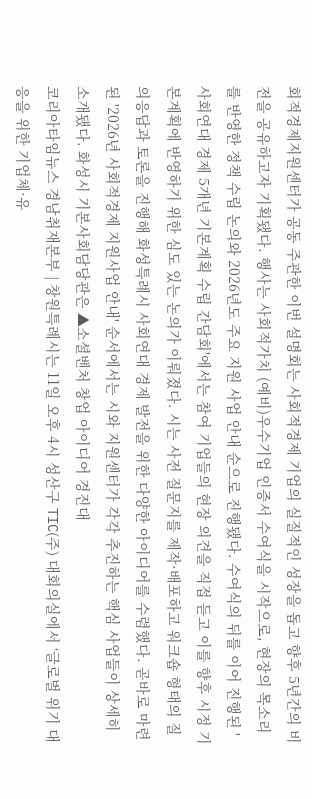회적경제지원센터가 공동 주관한 이번 설명회는 사회적경제 기업의 실질적인 성장을 돕고 향후 5년간의 비전을 공유하고자 기획됐다. 행사는 사회적가치 (예비)우수기업 인증서 수여식을 시작으로, 현장의 목소리를 반영한 정책 수립 논의와 2026년도 주요 지원 사업 안내 순으로 진행됐다. 수여식의 뒤를 이어 진행된 '사회연대 경제 5개년 기본계획 수립 간담회'에서는 참여 기업들의 현장 의견을 직접 듣고 이를 향후 시정 기본계획에 반영하기 위한 심도 있는 논의가 이뤄졌다. 시는 사전 질문지를 제작·배포하고 워크숍 형태의 질의응답과 토론을 진행해 화성특례시 사회연대 경제 발전을 위한 다양한 아이디어를 수렴했다. 곧바로 마련된 '2026년 사회적경제 지원사업 안내' 순서에서는 시와 지원센터가 각각 추진하는 핵심 사업들이 상세히 소개됐다. 화성시 기본사회담당관은 ▲소셜벤처 창업 아이디어 경진대
코리아타임뉴스 경남취재본부 | 창원특례시는 11일 오후 4시 성산구 TIC(주) 대회의실에서 ‘글로벌 위기 대응을 위한 기업체·유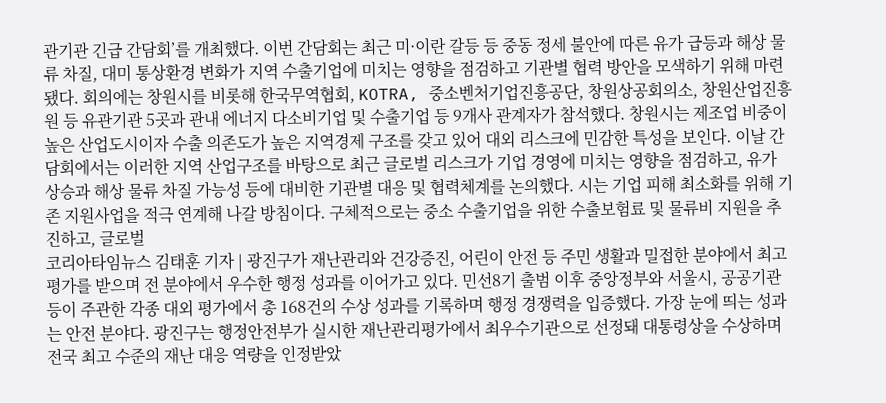관기관 긴급 간담회’를 개최했다. 이번 간담회는 최근 미·이란 갈등 등 중동 정세 불안에 따른 유가 급등과 해상 물류 차질, 대미 통상환경 변화가 지역 수출기업에 미치는 영향을 점검하고 기관별 협력 방안을 모색하기 위해 마련됐다. 회의에는 창원시를 비롯해 한국무역협회, KOTRA, 중소벤처기업진흥공단, 창원상공회의소, 창원산업진흥원 등 유관기관 5곳과 관내 에너지 다소비기업 및 수출기업 등 9개사 관계자가 참석했다. 창원시는 제조업 비중이 높은 산업도시이자 수출 의존도가 높은 지역경제 구조를 갖고 있어 대외 리스크에 민감한 특성을 보인다. 이날 간담회에서는 이러한 지역 산업구조를 바탕으로 최근 글로벌 리스크가 기업 경영에 미치는 영향을 점검하고, 유가 상승과 해상 물류 차질 가능성 등에 대비한 기관별 대응 및 협력체계를 논의했다. 시는 기업 피해 최소화를 위해 기존 지원사업을 적극 연계해 나갈 방침이다. 구체적으로는 중소 수출기업을 위한 수출보험료 및 물류비 지원을 추진하고, 글로벌
코리아타임뉴스 김태훈 기자 | 광진구가 재난관리와 건강증진, 어린이 안전 등 주민 생활과 밀접한 분야에서 최고 평가를 받으며 전 분야에서 우수한 행정 성과를 이어가고 있다. 민선8기 출범 이후 중앙정부와 서울시, 공공기관 등이 주관한 각종 대외 평가에서 총 168건의 수상 성과를 기록하며 행정 경쟁력을 입증했다. 가장 눈에 띄는 성과는 안전 분야다. 광진구는 행정안전부가 실시한 재난관리평가에서 최우수기관으로 선정돼 대통령상을 수상하며 전국 최고 수준의 재난 대응 역량을 인정받았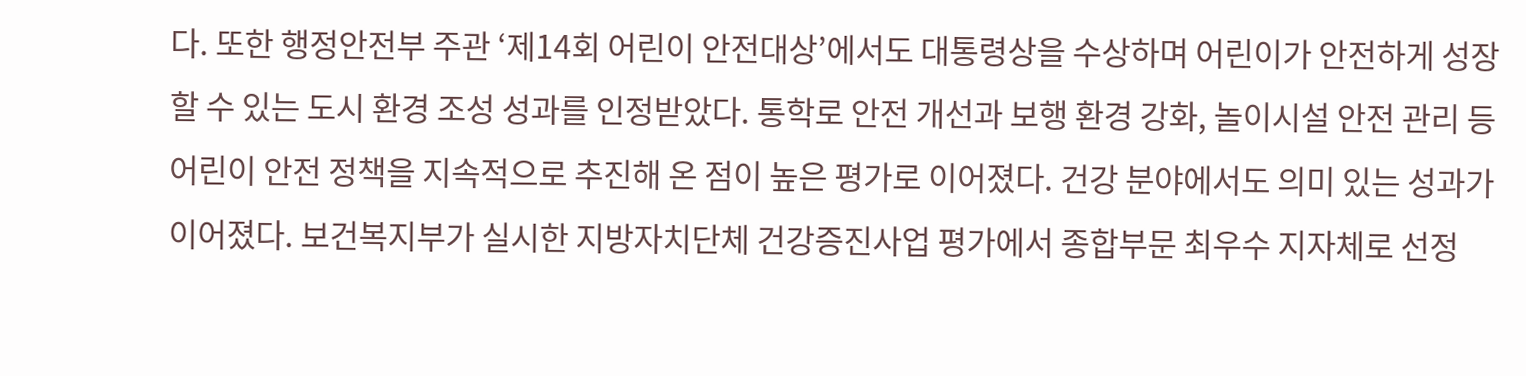다. 또한 행정안전부 주관 ‘제14회 어린이 안전대상’에서도 대통령상을 수상하며 어린이가 안전하게 성장할 수 있는 도시 환경 조성 성과를 인정받았다. 통학로 안전 개선과 보행 환경 강화, 놀이시설 안전 관리 등 어린이 안전 정책을 지속적으로 추진해 온 점이 높은 평가로 이어졌다. 건강 분야에서도 의미 있는 성과가 이어졌다. 보건복지부가 실시한 지방자치단체 건강증진사업 평가에서 종합부문 최우수 지자체로 선정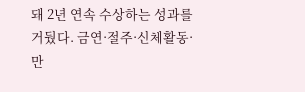돼 2년 연속 수상하는 성과를 거뒀다. 금연·절주·신체활동·만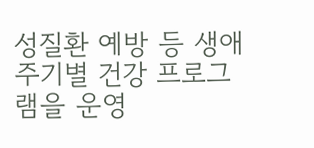성질환 예방 등 생애주기별 건강 프로그램을 운영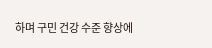하며 구민 건강 수준 향상에